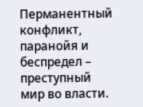Перманентный конфликт, паранойя и беспредел – преступный мир во власти.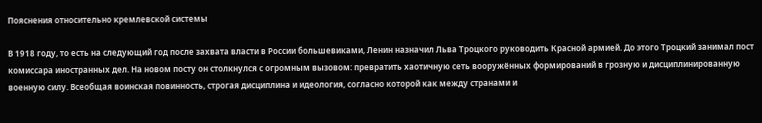Пояснения относительно кремлевской системы

В 1918 году, то есть на следующий год после захвата власти в России большевиками, Ленин назначил Льва Троцкого руководить Красной армией. До этого Троцкий занимал пост комиссара иностранных дел. На новом посту он столкнулся с огромным вызовом: превратить хаотичную сеть вооружённых формирований в грозную и дисциплинированную военную силу. Всеобщая воинская повинность, строгая дисциплина и идеология, согласно которой как между странами и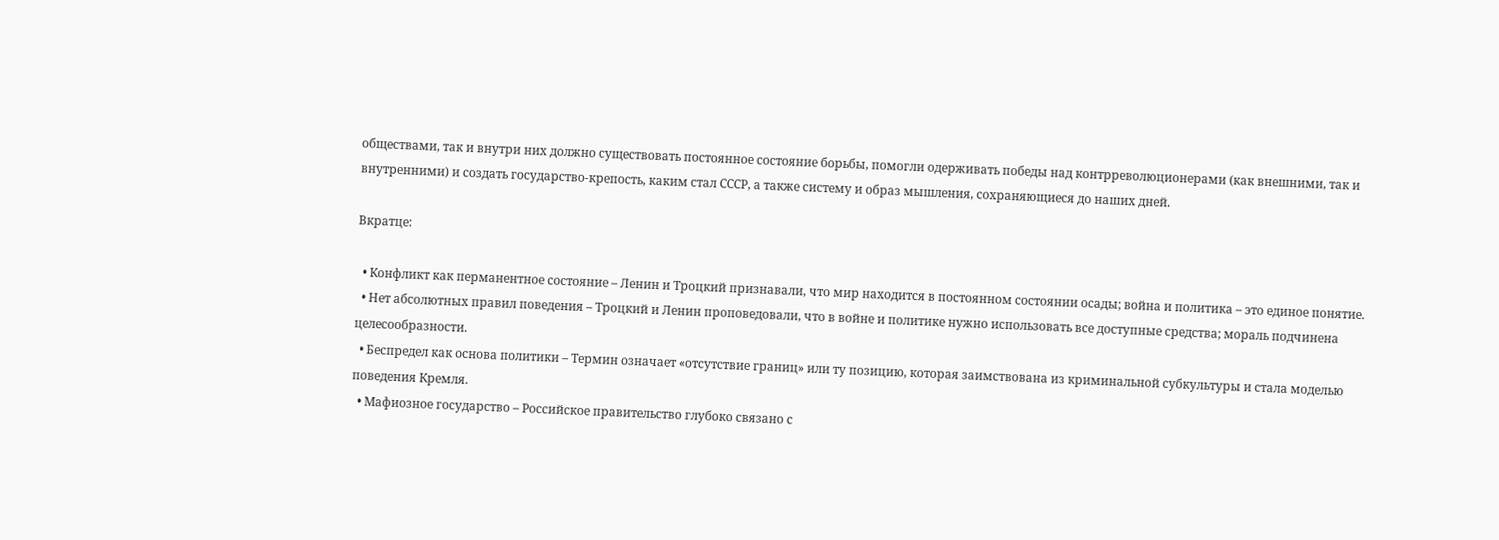обществами, так и внутри них должно существовать постоянное состояние борьбы, помогли одерживать победы над контрреволюционерами (как внешними, так и внутренними) и создать государство-крепость, каким стал СССР, а также систему и образ мышления, сохраняющиеся до наших дней.

Вкратце:

  • Конфликт как перманентное состояние – Ленин и Троцкий признавали, что мир находится в постоянном состоянии осады; война и политика – это единое понятие.
  • Нет абсолютных правил поведения – Троцкий и Ленин проповедовали, что в войне и политике нужно использовать все доступные средства; мораль подчинена целесообразности.
  • Беспредел как основа политики – Термин означает «отсутствие границ» или ту позицию, которая заимствована из криминальной субкультуры и стала моделью поведения Кремля.
  • Мафиозное государство – Российское правительство глубоко связано с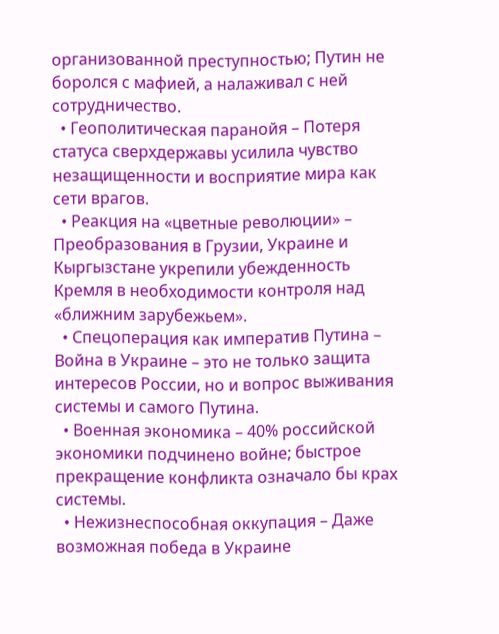организованной преступностью; Путин не боролся с мафией, а налаживал с ней сотрудничество.
  • Геополитическая паранойя – Потеря статуса сверхдержавы усилила чувство незащищенности и восприятие мира как сети врагов.
  • Реакция на «цветные революции» – Преобразования в Грузии, Украине и Кыргызстане укрепили убежденность Кремля в необходимости контроля над «ближним зарубежьем».
  • Спецоперация как императив Путина – Война в Украине – это не только защита интересов России, но и вопрос выживания системы и самого Путина.
  • Военная экономика – 40% российской экономики подчинено войне; быстрое прекращение конфликта означало бы крах системы.
  • Нежизнеспособная оккупация – Даже возможная победа в Украине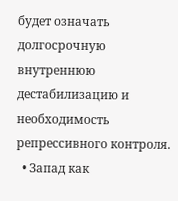будет означать долгосрочную внутреннюю дестабилизацию и необходимость репрессивного контроля.
  • Запад как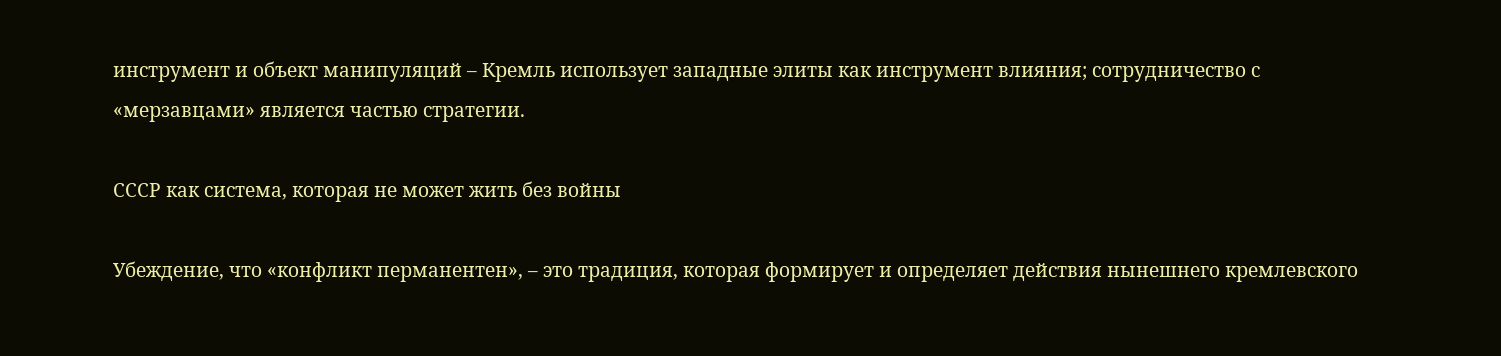инструмент и объект манипуляций – Кремль использует западные элиты как инструмент влияния; сотрудничество с «мерзавцами» является частью стратегии.

СССР как система, которая не может жить без войны

Убеждение, что «конфликт перманентен», – это традиция, которая формирует и определяет действия нынешнего кремлевского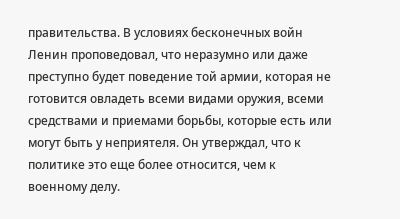правительства. В условиях бесконечных войн Ленин проповедовал, что неразумно или даже преступно будет поведение той армии, которая не готовится овладеть всеми видами оружия, всеми средствами и приемами борьбы, которые есть или могут быть у неприятеля. Он утверждал, что к политике это еще более относится, чем к военному делу.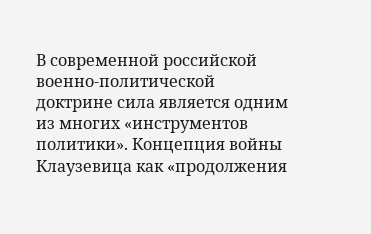В современной российской военно-политической доктрине сила является одним из многих «инструментов политики». Концепция войны Клаузевица как «продолжения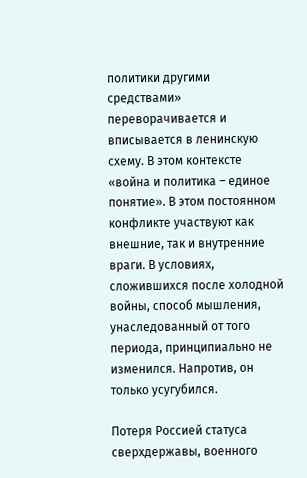политики другими средствами» переворачивается и вписывается в ленинскую схему. В этом контексте «война и политика – единое понятие». В этом постоянном конфликте участвуют как внешние, так и внутренние враги. В условиях, сложившихся после холодной войны, способ мышления, унаследованный от того периода, принципиально не изменился. Напротив, он только усугубился.

Потеря Россией статуса сверхдержавы, военного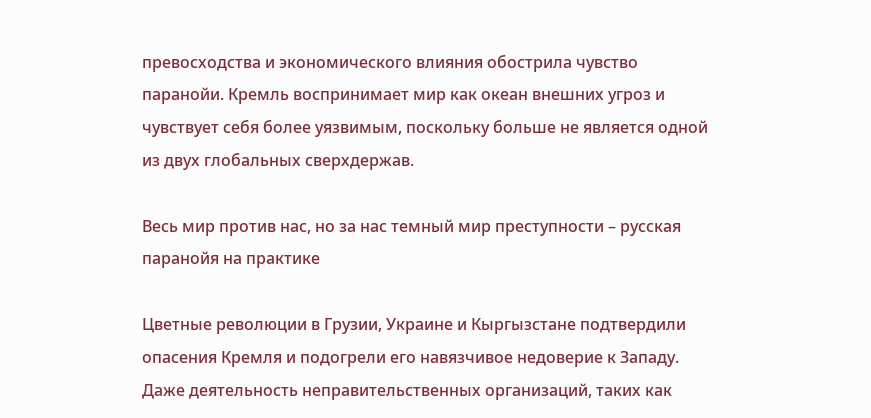превосходства и экономического влияния обострила чувство паранойи. Кремль воспринимает мир как океан внешних угроз и чувствует себя более уязвимым, поскольку больше не является одной из двух глобальных сверхдержав.

Весь мир против нас, но за нас темный мир преступности – русская паранойя на практике

Цветные революции в Грузии, Украине и Кыргызстане подтвердили опасения Кремля и подогрели его навязчивое недоверие к Западу. Даже деятельность неправительственных организаций, таких как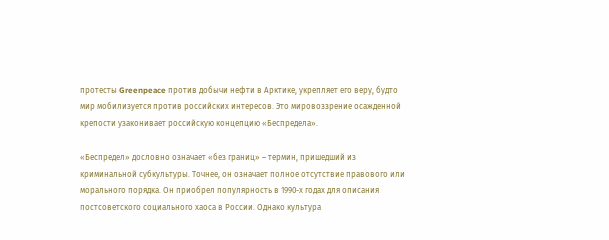протесты Greenpeace против добычи нефти в Арктике, укрепляет его веру, будто мир мобилизуется против российских интересов. Это мировоззрение осажденной крепости узаконивает российскую концепцию «Беспредела».

«Беспредел» дословно означает «без границ» – термин, пришедший из криминальной субкультуры. Точнее, он означает полное отсутствие правового или морального порядка. Он приобрел популярность в 1990-х годах для описания постсоветского социального хаоса в России. Однако культура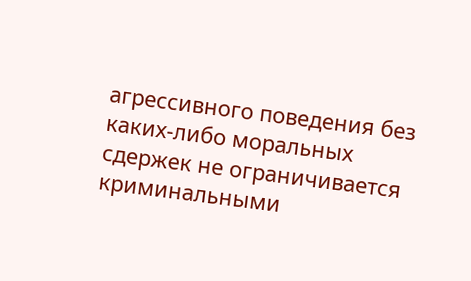агрессивного поведения без каких-либо моральных сдержек не ограничивается криминальными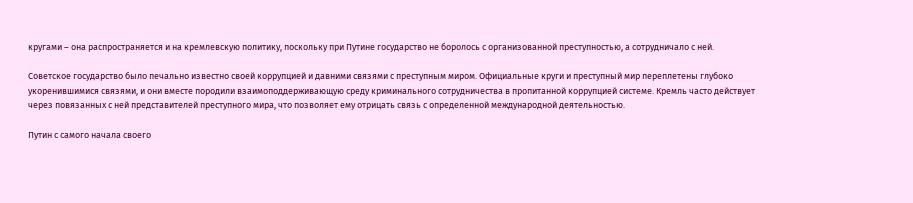кругами – она распространяется и на кремлевскую политику, поскольку при Путине государство не боролось с организованной преступностью, а сотрудничало с ней.

Советское государство было печально известно своей коррупцией и давними связями с преступным миром. Официальные круги и преступный мир переплетены глубоко укоренившимися связями, и они вместе породили взаимоподдерживающую среду криминального сотрудничества в пропитанной коррупцией системе. Кремль часто действует через повязанных с ней представителей преступного мира, что позволяет ему отрицать связь с определенной международной деятельностью.

Путин с самого начала своего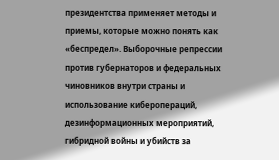президентства применяет методы и приемы, которые можно понять как «беспредел». Выборочные репрессии против губернаторов и федеральных чиновников внутри страны и использование киберопераций, дезинформационных мероприятий, гибридной войны и убийств за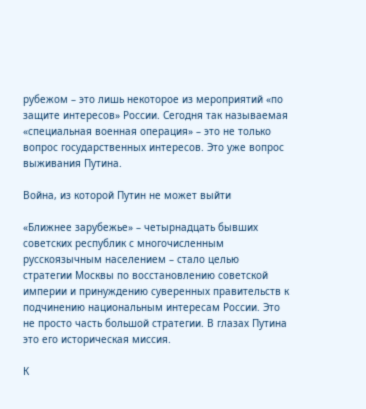рубежом – это лишь некоторое из мероприятий «по защите интересов» России. Сегодня так называемая «специальная военная операция» – это не только вопрос государственных интересов. Это уже вопрос выживания Путина.

Война, из которой Путин не может выйти

«Ближнее зарубежье» – четырнадцать бывших советских республик с многочисленным русскоязычным населением – стало целью стратегии Москвы по восстановлению советской империи и принуждению суверенных правительств к подчинению национальным интересам России. Это не просто часть большой стратегии. В глазах Путина это его историческая миссия.

К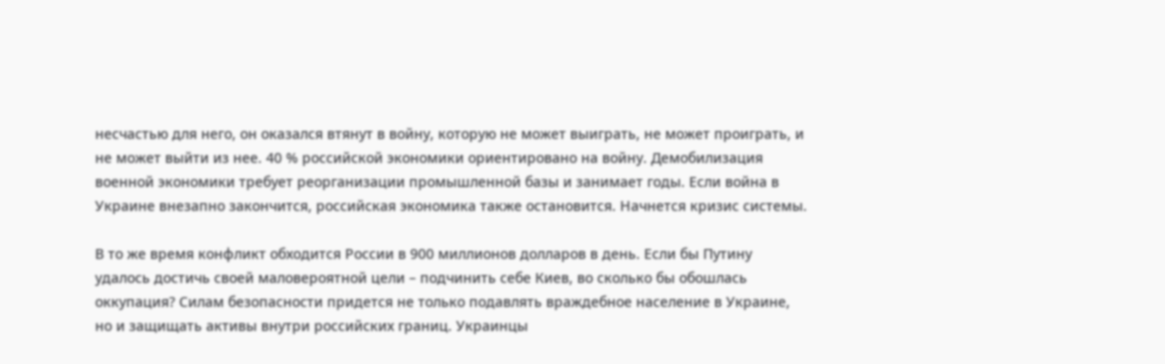несчастью для него, он оказался втянут в войну, которую не может выиграть, не может проиграть, и не может выйти из нее. 40 % российской экономики ориентировано на войну. Демобилизация военной экономики требует реорганизации промышленной базы и занимает годы. Если война в Украине внезапно закончится, российская экономика также остановится. Начнется кризис системы.

В то же время конфликт обходится России в 900 миллионов долларов в день. Если бы Путину удалось достичь своей маловероятной цели – подчинить себе Киев, во сколько бы обошлась оккупация? Силам безопасности придется не только подавлять враждебное население в Украине, но и защищать активы внутри российских границ. Украинцы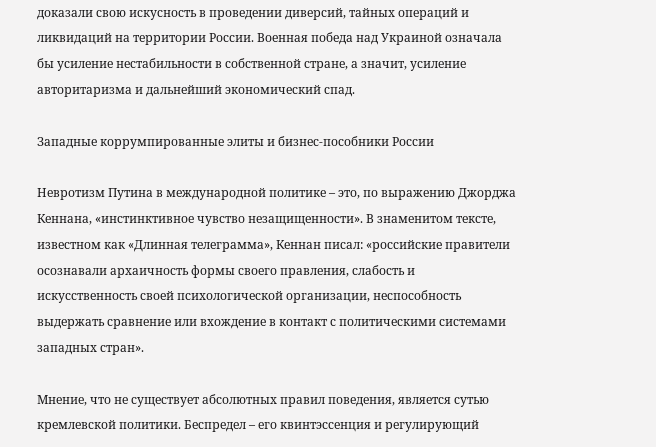доказали свою искусность в проведении диверсий, тайных операций и ликвидаций на территории России. Военная победа над Украиной означала бы усиление нестабильности в собственной стране, а значит, усиление авторитаризма и дальнейший экономический спад.

Западные коррумпированные элиты и бизнес-пособники России

Невротизм Путина в международной политике – это, по выражению Джорджа Кеннана, «инстинктивное чувство незащищенности». В знаменитом тексте, известном как «Длинная телеграмма», Кеннан писал: «российские правители осознавали архаичность формы своего правления, слабость и искусственность своей психологической организации, неспособность выдержать сравнение или вхождение в контакт с политическими системами западных стран».

Мнение, что не существует абсолютных правил поведения, является сутью кремлевской политики. Беспредел – его квинтэссенция и регулирующий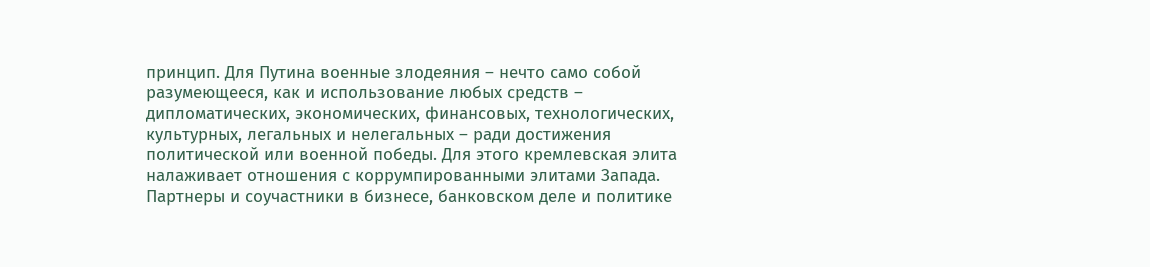принцип. Для Путина военные злодеяния – нечто само собой разумеющееся, как и использование любых средств – дипломатических, экономических, финансовых, технологических, культурных, легальных и нелегальных – ради достижения политической или военной победы. Для этого кремлевская элита налаживает отношения с коррумпированными элитами Запада. Партнеры и соучастники в бизнесе, банковском деле и политике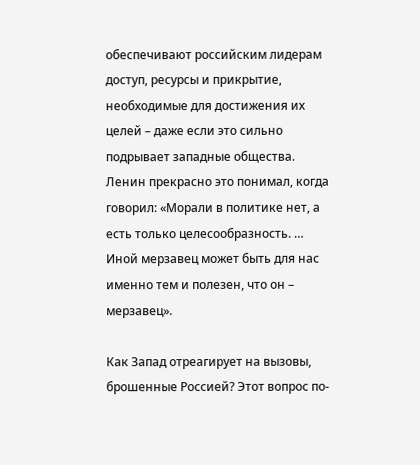обеспечивают российским лидерам доступ, ресурсы и прикрытие, необходимые для достижения их целей – даже если это сильно подрывает западные общества. Ленин прекрасно это понимал, когда говорил: «Морали в политике нет, а есть только целесообразность. … Иной мерзавец может быть для нас именно тем и полезен, что он – мерзавец».

Как Запад отреагирует на вызовы, брошенные Россией? Этот вопрос по-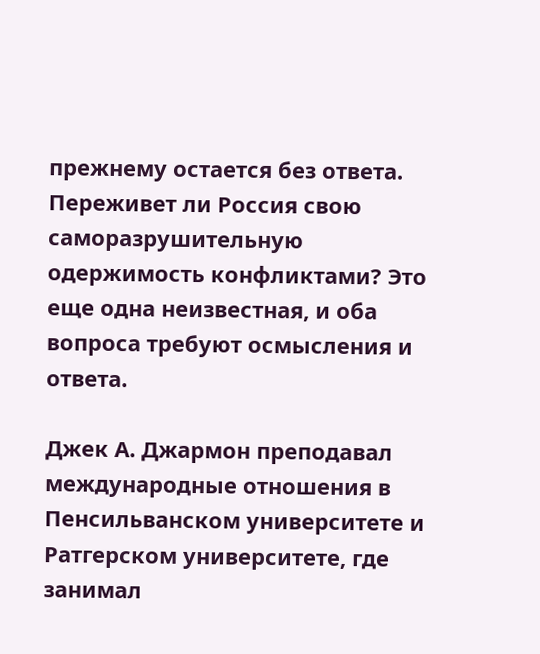прежнему остается без ответа. Переживет ли Россия свою саморазрушительную одержимость конфликтами? Это еще одна неизвестная, и оба вопроса требуют осмысления и ответа.

Джек А. Джармон преподавал международные отношения в Пенсильванском университете и Ратгерском университете, где занимал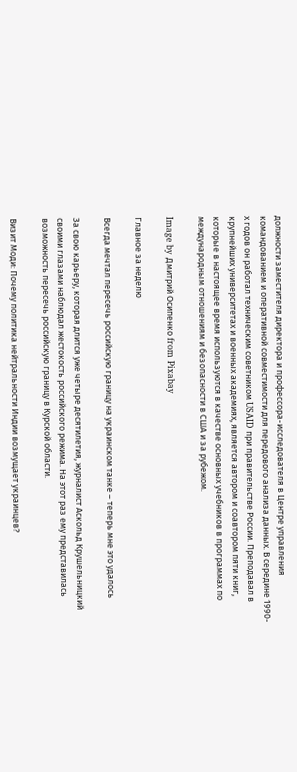должности заместителя директора и профессора-исследователя в Центре управления командованием и оперативной совместимости для передового анализа данных. В середине 1990-х годов он работал техническим советником USAID при правительстве России. Преподавал в крупнейших университетах и военных академиях, является автором и соавтором пяти книг, которые в настоящее время используются в качестве основных учебников в программах по международным отношениям и безопасности в США и за рубежом.

Image by Дмитрий Осипенко from Pixabay

Главное за неделю

Всегда мечтал пересечь российскую границу на украинском танке – теперь мне это удалось

За свою карьеру, которая длится уже четыре десятилетия, журналист Аскольд Крушельницкий своими глазами наблюдал жестокость российского режима. На этот раз ему представилась возможность пересечь российскую границу в Курской области.

Визит Моди: Почему политика нейтральности Индии возмущает украинцев?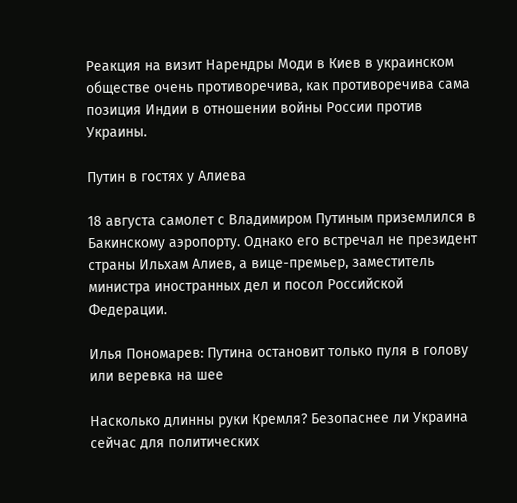Реакция на визит Нарендры Моди в Киев в украинском обществе очень противоречива, как противоречива сама позиция Индии в отношении войны России против Украины.

Путин в гостях у Алиева

18 августа самолет с Владимиром Путиным приземлился в Бакинскому аэропорту. Однако его встречал не президент страны Ильхам Алиев, а вице-премьер, заместитель министра иностранных дел и посол Российской Федерации.

Илья Пономарев: Путина остановит только пуля в голову или веревка на шее

Насколько длинны руки Кремля? Безопаснее ли Украина сейчас для политических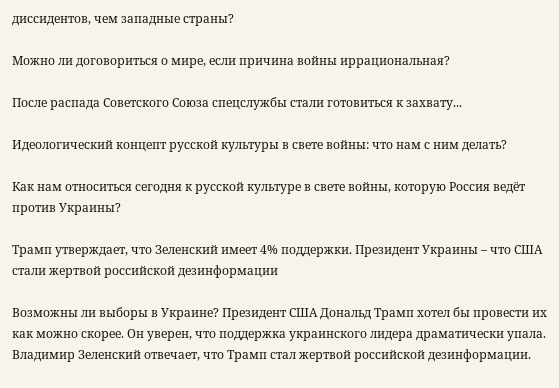диссидентов, чем западные страны?

Можно ли договориться о мире, если причина войны иррациональная?

После распада Советского Союза спецслужбы стали готовиться к захвату...

Идеологический концепт русской культуры в свете войны: что нам с ним делать?

Как нам относиться сегодня к русской культуре в свете войны, которую Россия ведёт против Украины?

Трамп утверждает, что Зеленский имеет 4% поддержки. Президент Украины – что США стали жертвой российской дезинформации

Возможны ли выборы в Украине? Президент США Дональд Трамп хотел бы провести их как можно скорее. Он уверен, что поддержка украинского лидера драматически упала. Владимир Зеленский отвечает, что Трамп стал жертвой российской дезинформации.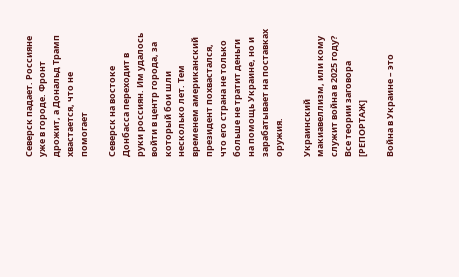Северск падает. Россияне уже в городе. Фронт дрожит, а Дональд Трамп хвастается, что не помогает

Северск на востоке Донбасса переходит в руки россиян. Им удалось войти в центр города, за который бои шли несколько лет. Тем временем американский президент похвастался, что его страна не только больше не тратит деньги на помощь Украине, но и зарабатывает на поставках оружия.

Украинский макиавеллизм, или кому служит война в 2025 году? Все теории заговора [РЕПОРТАЖ]

Война в Украине – это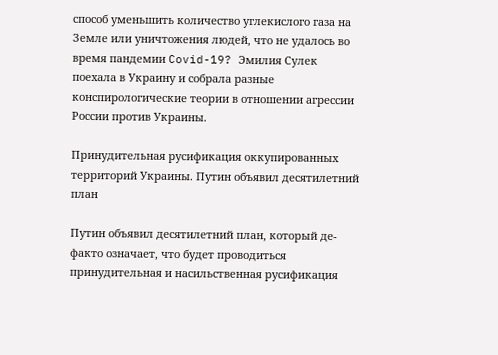способ уменьшить количество углекислого газа на Земле или уничтожения людей, что не удалось во время пандемии Covid-19? Эмилия Сулек поехала в Украину и собрала разные конспирологические теории в отношении агрессии России против Украины.

Принудительная русификация оккупированных территорий Украины. Путин объявил десятилетний план

Путин объявил десятилетний план, который де-факто означает, что будет проводиться принудительная и насильственная русификация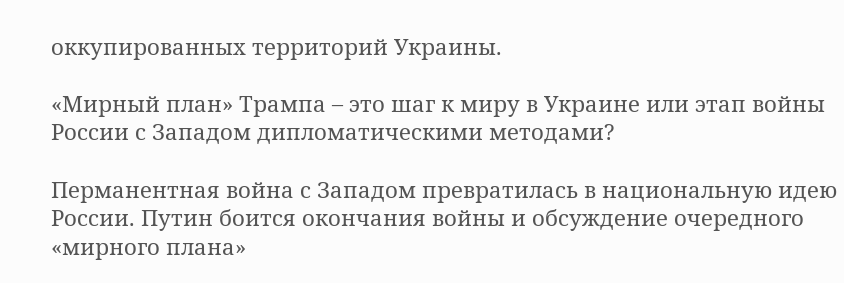оккупированных территорий Украины.

«Мирный план» Трампа – это шаг к миру в Украине или этап войны России с Западом дипломатическими методами?

Перманентная война с Западом превратилась в национальную идею России. Путин боится окончания войны и обсуждение очередного «мирного плана»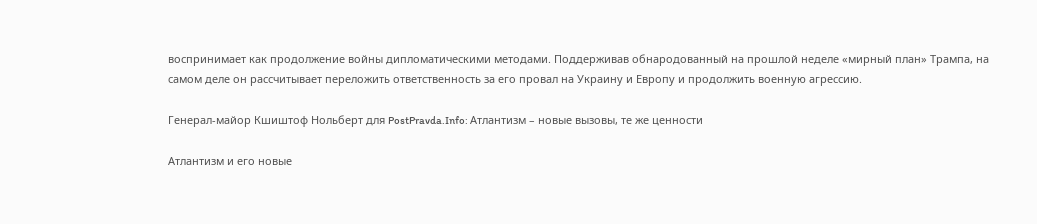воспринимает как продолжение войны дипломатическими методами. Поддерживав обнародованный на прошлой неделе «мирный план» Трампа, на самом деле он рассчитывает переложить ответственность за его провал на Украину и Европу и продолжить военную агрессию.

Генерал-майор Кшиштоф Нольберт для PostPravda.Info: Атлантизм – новые вызовы, те же ценности

Атлантизм и его новые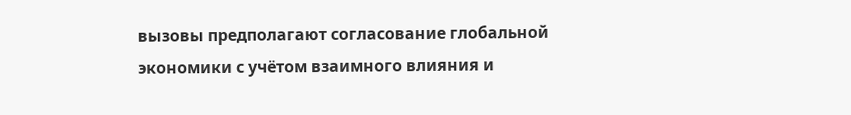вызовы предполагают согласование глобальной экономики с учётом взаимного влияния и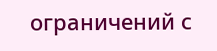ограничений с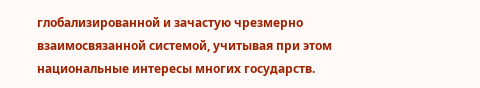глобализированной и зачастую чрезмерно взаимосвязанной системой, учитывая при этом национальные интересы многих государств.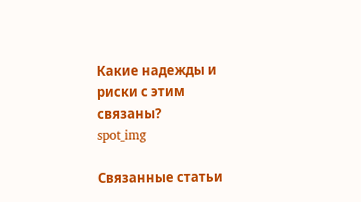Какие надежды и риски с этим связаны?
spot_img

Связанные статьи